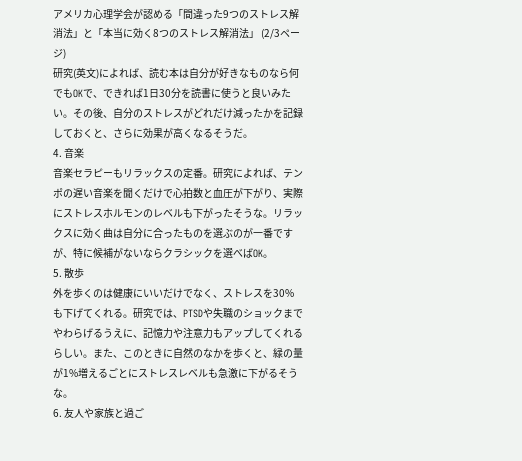アメリカ心理学会が認める「間違った9つのストレス解消法」と「本当に効く8つのストレス解消法」 (2/3ページ)
研究(英文)によれば、読む本は自分が好きなものなら何でもOKで、できれば1日30分を読書に使うと良いみたい。その後、自分のストレスがどれだけ減ったかを記録しておくと、さらに効果が高くなるそうだ。
4. 音楽
音楽セラピーもリラックスの定番。研究によれば、テンポの遅い音楽を聞くだけで心拍数と血圧が下がり、実際にストレスホルモンのレベルも下がったそうな。リラックスに効く曲は自分に合ったものを選ぶのが一番ですが、特に候補がないならクラシックを選べばOK。
5. 散歩
外を歩くのは健康にいいだけでなく、ストレスを30%も下げてくれる。研究では、PTSDや失職のショックまでやわらげるうえに、記憶力や注意力もアップしてくれるらしい。また、このときに自然のなかを歩くと、緑の量が1%増えるごとにストレスレベルも急激に下がるそうな。
6. 友人や家族と過ご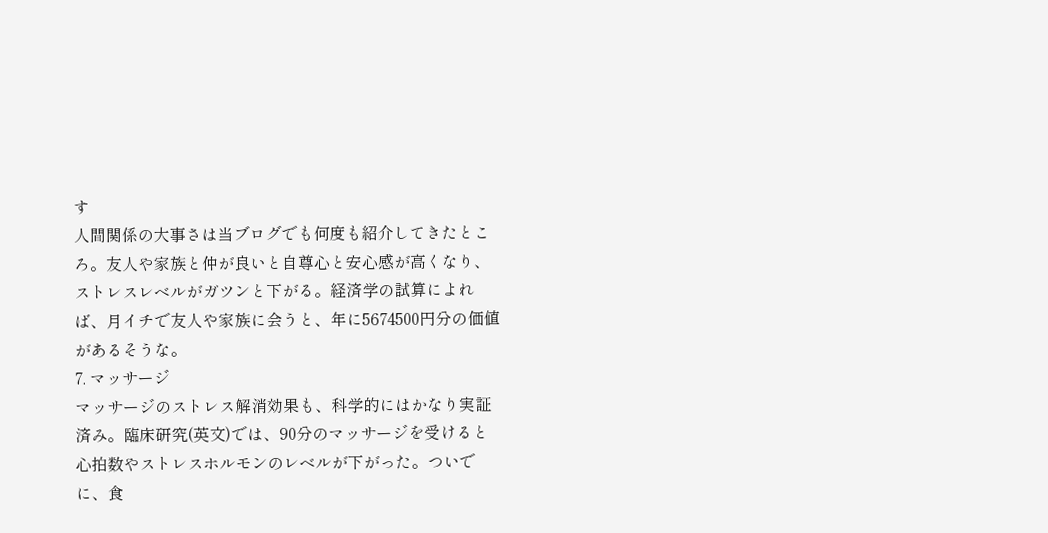す
人間関係の大事さは当ブログでも何度も紹介してきたところ。友人や家族と仲が良いと自尊心と安心感が高くなり、ストレスレベルがガツンと下がる。経済学の試算によれば、月イチで友人や家族に会うと、年に5674500円分の価値があるそうな。
7. マッサージ
マッサージのストレス解消効果も、科学的にはかなり実証済み。臨床研究(英文)では、90分のマッサージを受けると心拍数やストレスホルモンのレベルが下がった。ついでに、食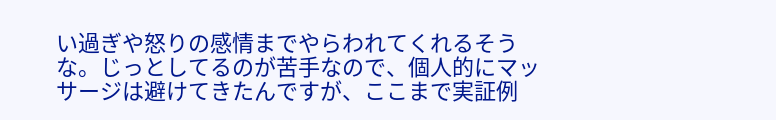い過ぎや怒りの感情までやらわれてくれるそうな。じっとしてるのが苦手なので、個人的にマッサージは避けてきたんですが、ここまで実証例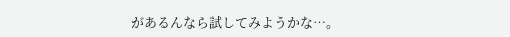があるんなら試してみようかな…。